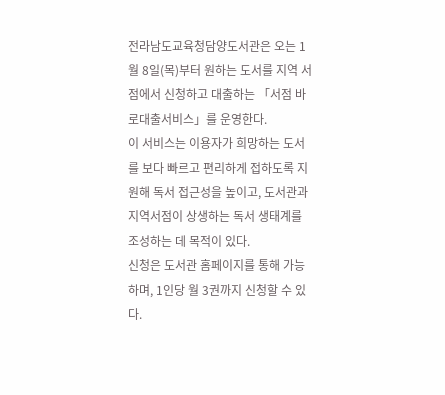전라남도교육청담양도서관은 오는 1월 8일(목)부터 원하는 도서를 지역 서점에서 신청하고 대출하는 「서점 바로대출서비스」를 운영한다.
이 서비스는 이용자가 희망하는 도서를 보다 빠르고 편리하게 접하도록 지원해 독서 접근성을 높이고, 도서관과 지역서점이 상생하는 독서 생태계를 조성하는 데 목적이 있다.
신청은 도서관 홈페이지를 통해 가능하며, 1인당 월 3권까지 신청할 수 있다.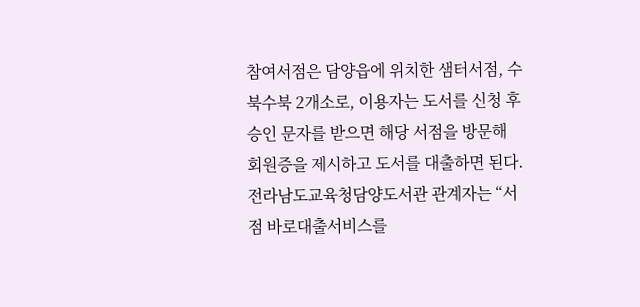참여서점은 담양읍에 위치한 샘터서점, 수북수북 2개소로, 이용자는 도서를 신청 후 승인 문자를 받으면 해당 서점을 방문해 회원증을 제시하고 도서를 대출하면 된다.
전라남도교육청담양도서관 관계자는 “서점 바로대출서비스를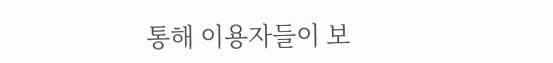통해 이용자들이 보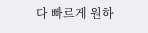다 빠르게 원하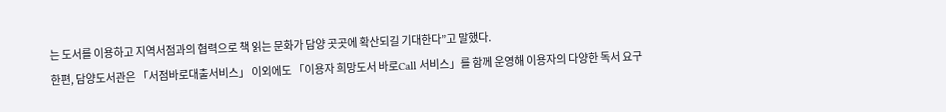는 도서를 이용하고 지역서점과의 협력으로 책 읽는 문화가 담양 곳곳에 확산되길 기대한다”고 말했다.
한편, 담양도서관은 「서점바로대출서비스」 이외에도 「이용자 희망도서 바로Call 서비스」를 함께 운영해 이용자의 다양한 독서 요구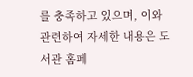를 충족하고 있으며, 이와 관련하여 자세한 내용은 도서관 홈페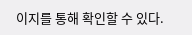이지를 통해 확인할 수 있다.